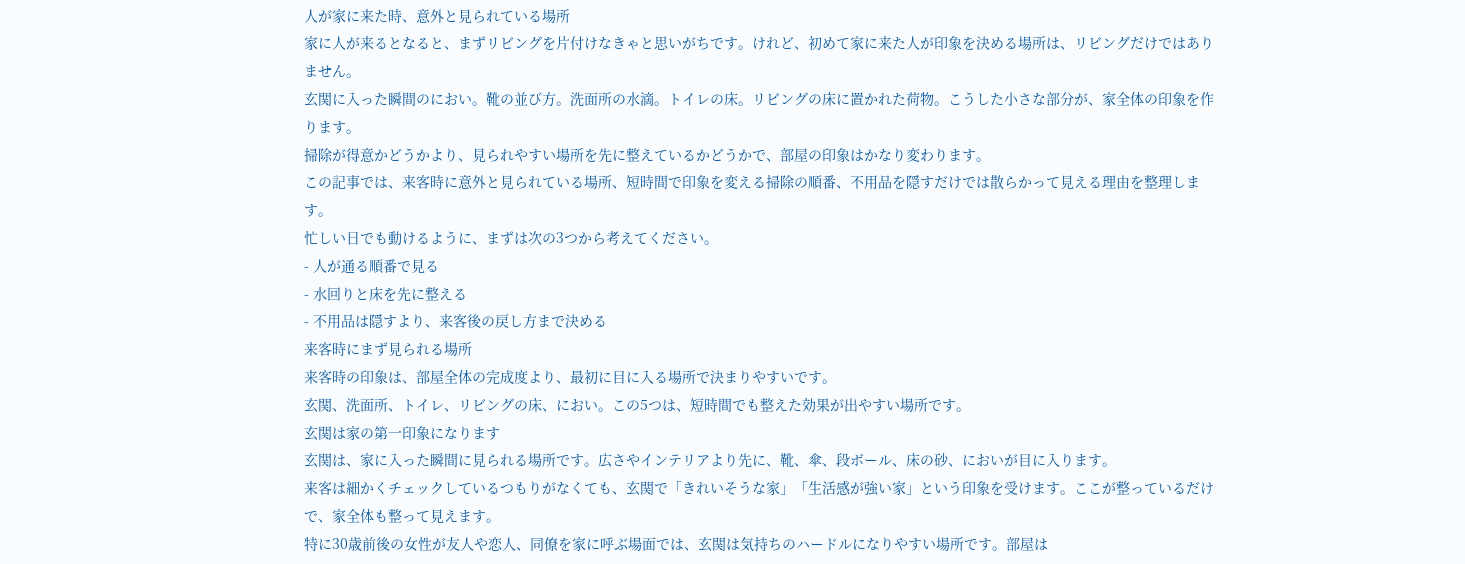人が家に来た時、意外と見られている場所
家に人が来るとなると、まずリビングを片付けなきゃと思いがちです。けれど、初めて家に来た人が印象を決める場所は、リビングだけではありません。
玄関に入った瞬間のにおい。靴の並び方。洗面所の水滴。トイレの床。リビングの床に置かれた荷物。こうした小さな部分が、家全体の印象を作ります。
掃除が得意かどうかより、見られやすい場所を先に整えているかどうかで、部屋の印象はかなり変わります。
この記事では、来客時に意外と見られている場所、短時間で印象を変える掃除の順番、不用品を隠すだけでは散らかって見える理由を整理します。
忙しい日でも動けるように、まずは次の3つから考えてください。
- 人が通る順番で見る
- 水回りと床を先に整える
- 不用品は隠すより、来客後の戻し方まで決める
来客時にまず見られる場所
来客時の印象は、部屋全体の完成度より、最初に目に入る場所で決まりやすいです。
玄関、洗面所、トイレ、リビングの床、におい。この5つは、短時間でも整えた効果が出やすい場所です。
玄関は家の第一印象になります
玄関は、家に入った瞬間に見られる場所です。広さやインテリアより先に、靴、傘、段ボール、床の砂、においが目に入ります。
来客は細かくチェックしているつもりがなくても、玄関で「きれいそうな家」「生活感が強い家」という印象を受けます。ここが整っているだけで、家全体も整って見えます。
特に30歳前後の女性が友人や恋人、同僚を家に呼ぶ場面では、玄関は気持ちのハードルになりやすい場所です。部屋は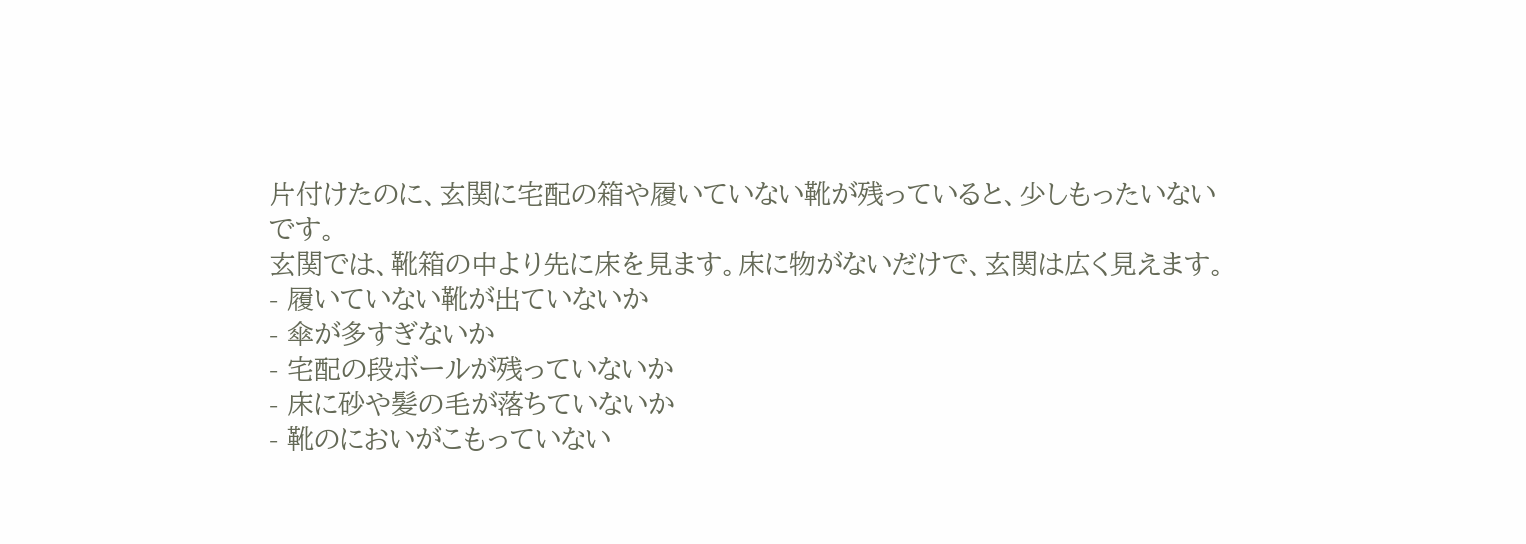片付けたのに、玄関に宅配の箱や履いていない靴が残っていると、少しもったいないです。
玄関では、靴箱の中より先に床を見ます。床に物がないだけで、玄関は広く見えます。
- 履いていない靴が出ていないか
- 傘が多すぎないか
- 宅配の段ボールが残っていないか
- 床に砂や髪の毛が落ちていないか
- 靴のにおいがこもっていない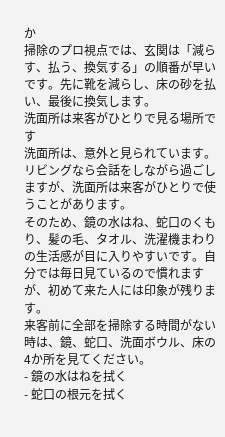か
掃除のプロ視点では、玄関は「減らす、払う、換気する」の順番が早いです。先に靴を減らし、床の砂を払い、最後に換気します。
洗面所は来客がひとりで見る場所です
洗面所は、意外と見られています。リビングなら会話をしながら過ごしますが、洗面所は来客がひとりで使うことがあります。
そのため、鏡の水はね、蛇口のくもり、髪の毛、タオル、洗濯機まわりの生活感が目に入りやすいです。自分では毎日見ているので慣れますが、初めて来た人には印象が残ります。
来客前に全部を掃除する時間がない時は、鏡、蛇口、洗面ボウル、床の4か所を見てください。
- 鏡の水はねを拭く
- 蛇口の根元を拭く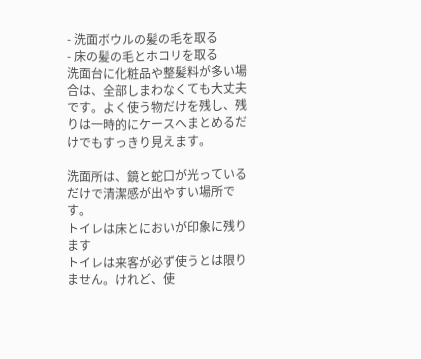- 洗面ボウルの髪の毛を取る
- 床の髪の毛とホコリを取る
洗面台に化粧品や整髪料が多い場合は、全部しまわなくても大丈夫です。よく使う物だけを残し、残りは一時的にケースへまとめるだけでもすっきり見えます。

洗面所は、鏡と蛇口が光っているだけで清潔感が出やすい場所です。
トイレは床とにおいが印象に残ります
トイレは来客が必ず使うとは限りません。けれど、使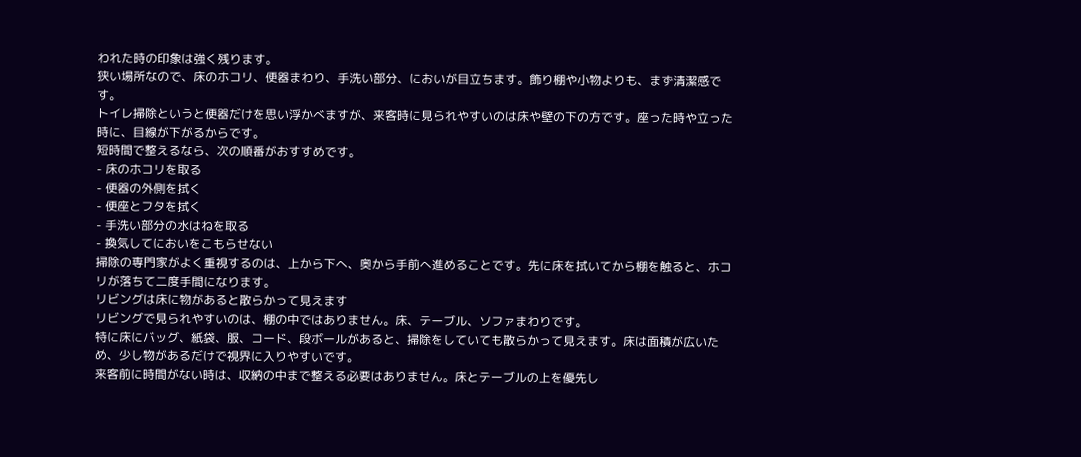われた時の印象は強く残ります。
狭い場所なので、床のホコリ、便器まわり、手洗い部分、においが目立ちます。飾り棚や小物よりも、まず清潔感です。
トイレ掃除というと便器だけを思い浮かべますが、来客時に見られやすいのは床や壁の下の方です。座った時や立った時に、目線が下がるからです。
短時間で整えるなら、次の順番がおすすめです。
- 床のホコリを取る
- 便器の外側を拭く
- 便座とフタを拭く
- 手洗い部分の水はねを取る
- 換気してにおいをこもらせない
掃除の専門家がよく重視するのは、上から下へ、奥から手前へ進めることです。先に床を拭いてから棚を触ると、ホコリが落ちて二度手間になります。
リビングは床に物があると散らかって見えます
リビングで見られやすいのは、棚の中ではありません。床、テーブル、ソファまわりです。
特に床にバッグ、紙袋、服、コード、段ボールがあると、掃除をしていても散らかって見えます。床は面積が広いため、少し物があるだけで視界に入りやすいです。
来客前に時間がない時は、収納の中まで整える必要はありません。床とテーブルの上を優先し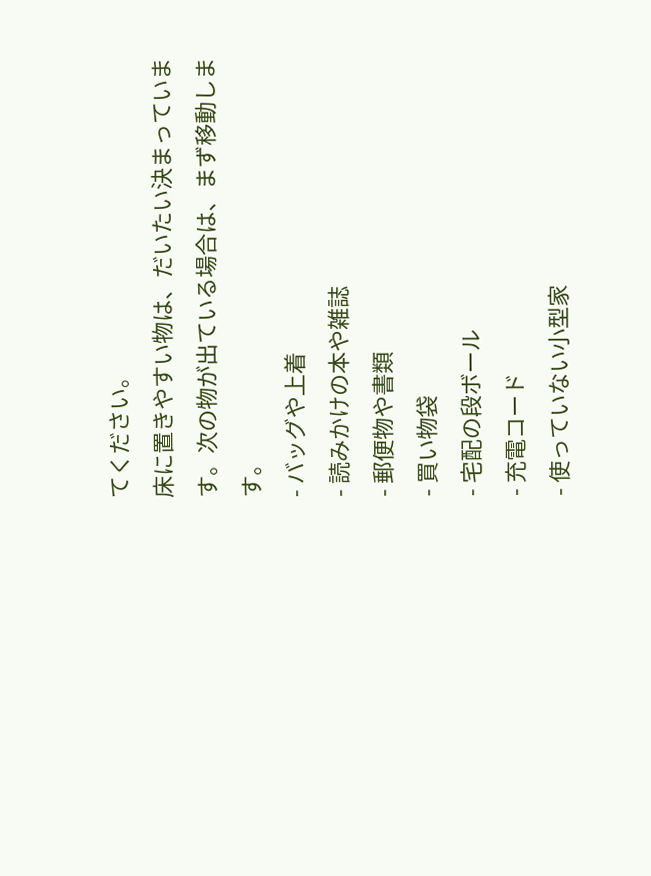てください。
床に置きやすい物は、だいたい決まっています。次の物が出ている場合は、まず移動します。
- バッグや上着
- 読みかけの本や雑誌
- 郵便物や書類
- 買い物袋
- 宅配の段ボール
- 充電コード
- 使っていない小型家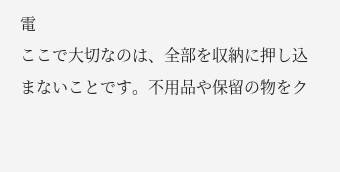電
ここで大切なのは、全部を収納に押し込まないことです。不用品や保留の物をク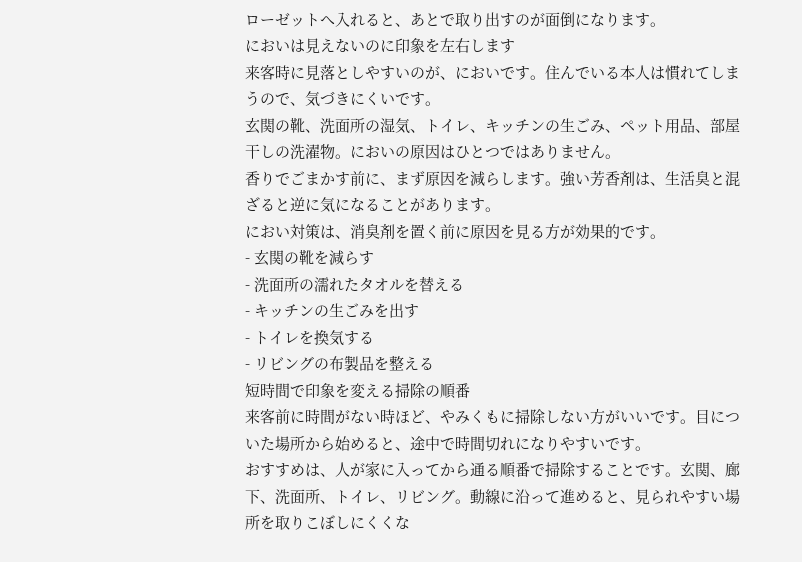ローゼットへ入れると、あとで取り出すのが面倒になります。
においは見えないのに印象を左右します
来客時に見落としやすいのが、においです。住んでいる本人は慣れてしまうので、気づきにくいです。
玄関の靴、洗面所の湿気、トイレ、キッチンの生ごみ、ペット用品、部屋干しの洗濯物。においの原因はひとつではありません。
香りでごまかす前に、まず原因を減らします。強い芳香剤は、生活臭と混ざると逆に気になることがあります。
におい対策は、消臭剤を置く前に原因を見る方が効果的です。
- 玄関の靴を減らす
- 洗面所の濡れたタオルを替える
- キッチンの生ごみを出す
- トイレを換気する
- リビングの布製品を整える
短時間で印象を変える掃除の順番
来客前に時間がない時ほど、やみくもに掃除しない方がいいです。目についた場所から始めると、途中で時間切れになりやすいです。
おすすめは、人が家に入ってから通る順番で掃除することです。玄関、廊下、洗面所、トイレ、リビング。動線に沿って進めると、見られやすい場所を取りこぼしにくくな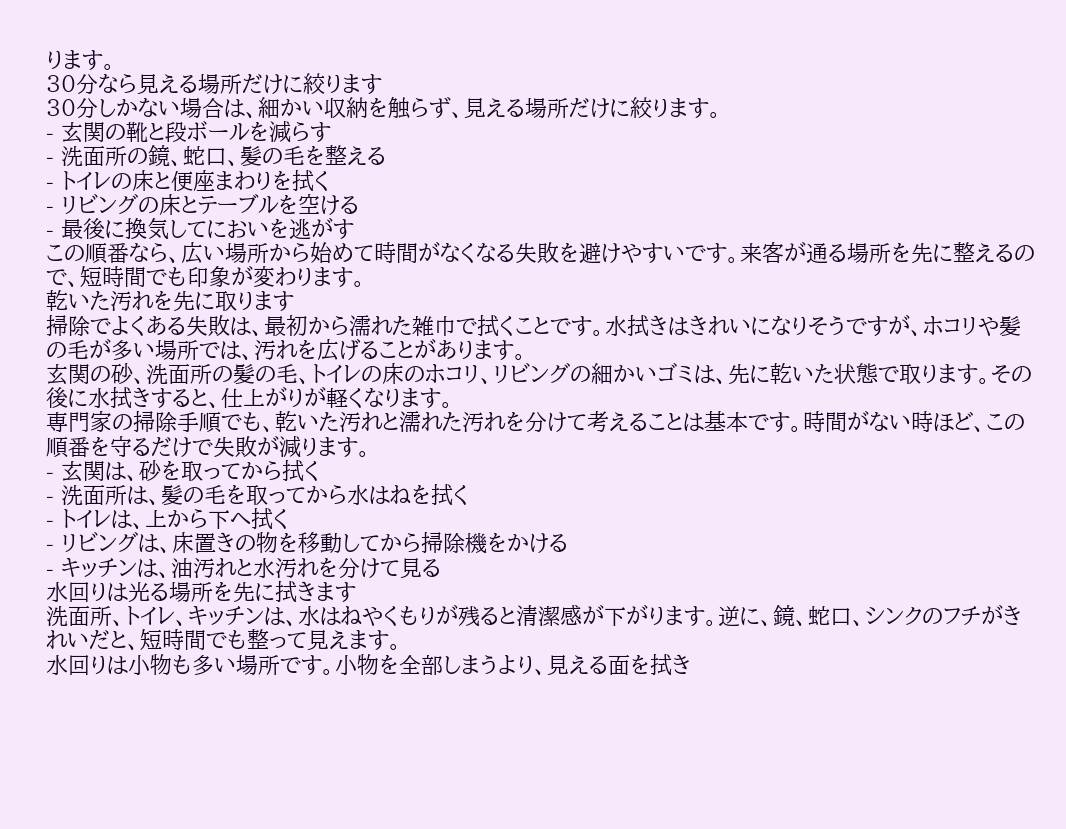ります。
30分なら見える場所だけに絞ります
30分しかない場合は、細かい収納を触らず、見える場所だけに絞ります。
- 玄関の靴と段ボールを減らす
- 洗面所の鏡、蛇口、髪の毛を整える
- トイレの床と便座まわりを拭く
- リビングの床とテーブルを空ける
- 最後に換気してにおいを逃がす
この順番なら、広い場所から始めて時間がなくなる失敗を避けやすいです。来客が通る場所を先に整えるので、短時間でも印象が変わります。
乾いた汚れを先に取ります
掃除でよくある失敗は、最初から濡れた雑巾で拭くことです。水拭きはきれいになりそうですが、ホコリや髪の毛が多い場所では、汚れを広げることがあります。
玄関の砂、洗面所の髪の毛、トイレの床のホコリ、リビングの細かいゴミは、先に乾いた状態で取ります。その後に水拭きすると、仕上がりが軽くなります。
専門家の掃除手順でも、乾いた汚れと濡れた汚れを分けて考えることは基本です。時間がない時ほど、この順番を守るだけで失敗が減ります。
- 玄関は、砂を取ってから拭く
- 洗面所は、髪の毛を取ってから水はねを拭く
- トイレは、上から下へ拭く
- リビングは、床置きの物を移動してから掃除機をかける
- キッチンは、油汚れと水汚れを分けて見る
水回りは光る場所を先に拭きます
洗面所、トイレ、キッチンは、水はねやくもりが残ると清潔感が下がります。逆に、鏡、蛇口、シンクのフチがきれいだと、短時間でも整って見えます。
水回りは小物も多い場所です。小物を全部しまうより、見える面を拭き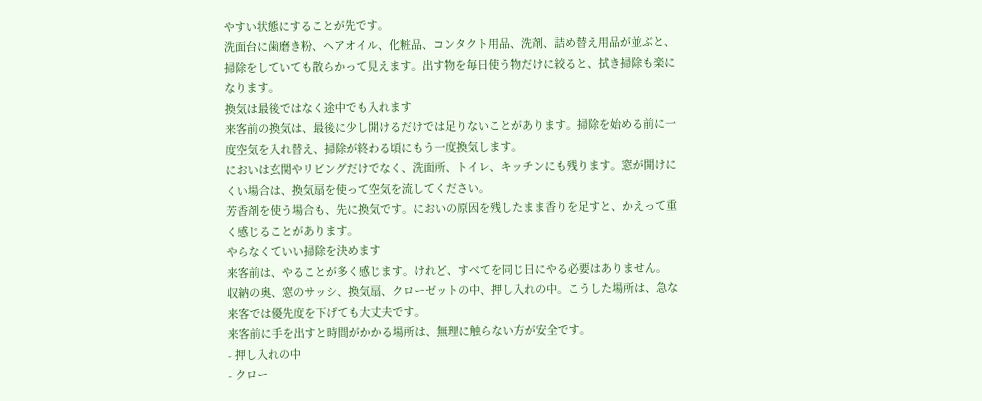やすい状態にすることが先です。
洗面台に歯磨き粉、ヘアオイル、化粧品、コンタクト用品、洗剤、詰め替え用品が並ぶと、掃除をしていても散らかって見えます。出す物を毎日使う物だけに絞ると、拭き掃除も楽になります。
換気は最後ではなく途中でも入れます
来客前の換気は、最後に少し開けるだけでは足りないことがあります。掃除を始める前に一度空気を入れ替え、掃除が終わる頃にもう一度換気します。
においは玄関やリビングだけでなく、洗面所、トイレ、キッチンにも残ります。窓が開けにくい場合は、換気扇を使って空気を流してください。
芳香剤を使う場合も、先に換気です。においの原因を残したまま香りを足すと、かえって重く感じることがあります。
やらなくていい掃除を決めます
来客前は、やることが多く感じます。けれど、すべてを同じ日にやる必要はありません。
収納の奥、窓のサッシ、換気扇、クローゼットの中、押し入れの中。こうした場所は、急な来客では優先度を下げても大丈夫です。
来客前に手を出すと時間がかかる場所は、無理に触らない方が安全です。
- 押し入れの中
- クロー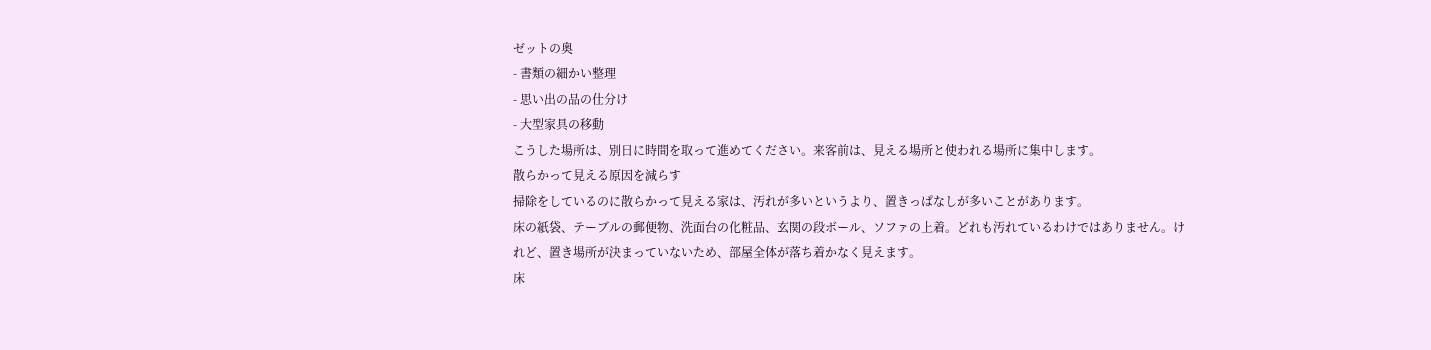ゼットの奥
- 書類の細かい整理
- 思い出の品の仕分け
- 大型家具の移動
こうした場所は、別日に時間を取って進めてください。来客前は、見える場所と使われる場所に集中します。
散らかって見える原因を減らす
掃除をしているのに散らかって見える家は、汚れが多いというより、置きっぱなしが多いことがあります。
床の紙袋、テーブルの郵便物、洗面台の化粧品、玄関の段ボール、ソファの上着。どれも汚れているわけではありません。けれど、置き場所が決まっていないため、部屋全体が落ち着かなく見えます。
床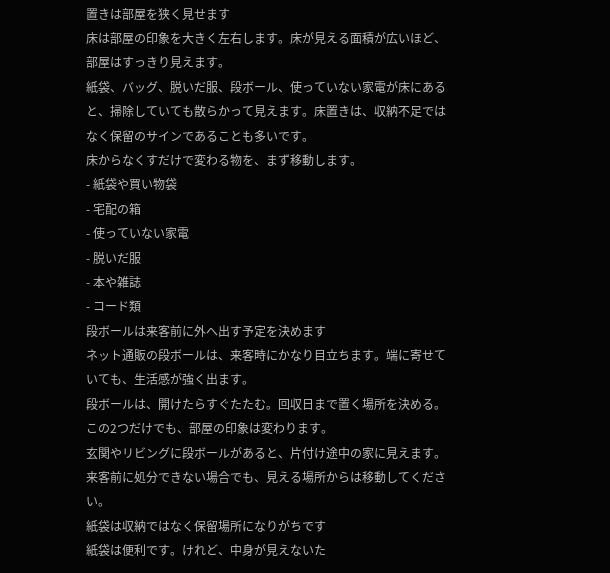置きは部屋を狭く見せます
床は部屋の印象を大きく左右します。床が見える面積が広いほど、部屋はすっきり見えます。
紙袋、バッグ、脱いだ服、段ボール、使っていない家電が床にあると、掃除していても散らかって見えます。床置きは、収納不足ではなく保留のサインであることも多いです。
床からなくすだけで変わる物を、まず移動します。
- 紙袋や買い物袋
- 宅配の箱
- 使っていない家電
- 脱いだ服
- 本や雑誌
- コード類
段ボールは来客前に外へ出す予定を決めます
ネット通販の段ボールは、来客時にかなり目立ちます。端に寄せていても、生活感が強く出ます。
段ボールは、開けたらすぐたたむ。回収日まで置く場所を決める。この2つだけでも、部屋の印象は変わります。
玄関やリビングに段ボールがあると、片付け途中の家に見えます。来客前に処分できない場合でも、見える場所からは移動してください。
紙袋は収納ではなく保留場所になりがちです
紙袋は便利です。けれど、中身が見えないた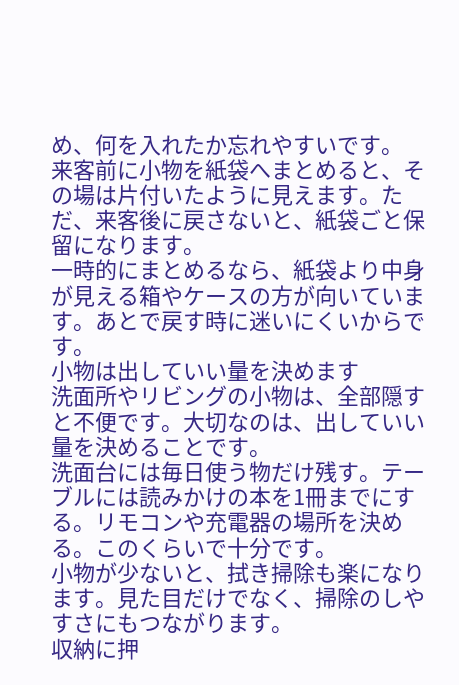め、何を入れたか忘れやすいです。
来客前に小物を紙袋へまとめると、その場は片付いたように見えます。ただ、来客後に戻さないと、紙袋ごと保留になります。
一時的にまとめるなら、紙袋より中身が見える箱やケースの方が向いています。あとで戻す時に迷いにくいからです。
小物は出していい量を決めます
洗面所やリビングの小物は、全部隠すと不便です。大切なのは、出していい量を決めることです。
洗面台には毎日使う物だけ残す。テーブルには読みかけの本を1冊までにする。リモコンや充電器の場所を決める。このくらいで十分です。
小物が少ないと、拭き掃除も楽になります。見た目だけでなく、掃除のしやすさにもつながります。
収納に押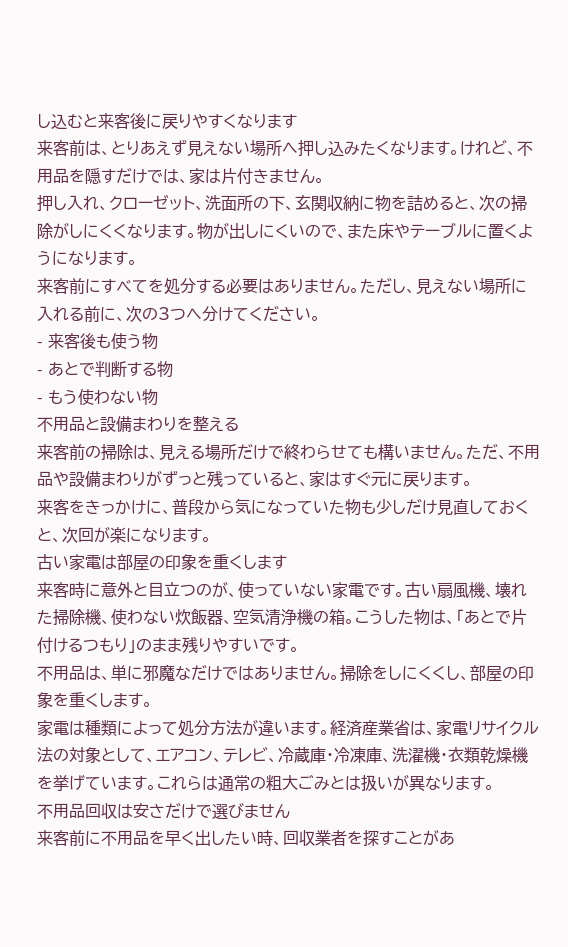し込むと来客後に戻りやすくなります
来客前は、とりあえず見えない場所へ押し込みたくなります。けれど、不用品を隠すだけでは、家は片付きません。
押し入れ、クローゼット、洗面所の下、玄関収納に物を詰めると、次の掃除がしにくくなります。物が出しにくいので、また床やテーブルに置くようになります。
来客前にすべてを処分する必要はありません。ただし、見えない場所に入れる前に、次の3つへ分けてください。
- 来客後も使う物
- あとで判断する物
- もう使わない物
不用品と設備まわりを整える
来客前の掃除は、見える場所だけで終わらせても構いません。ただ、不用品や設備まわりがずっと残っていると、家はすぐ元に戻ります。
来客をきっかけに、普段から気になっていた物も少しだけ見直しておくと、次回が楽になります。
古い家電は部屋の印象を重くします
来客時に意外と目立つのが、使っていない家電です。古い扇風機、壊れた掃除機、使わない炊飯器、空気清浄機の箱。こうした物は、「あとで片付けるつもり」のまま残りやすいです。
不用品は、単に邪魔なだけではありません。掃除をしにくくし、部屋の印象を重くします。
家電は種類によって処分方法が違います。経済産業省は、家電リサイクル法の対象として、エアコン、テレビ、冷蔵庫・冷凍庫、洗濯機・衣類乾燥機を挙げています。これらは通常の粗大ごみとは扱いが異なります。
不用品回収は安さだけで選びません
来客前に不用品を早く出したい時、回収業者を探すことがあ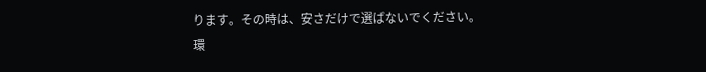ります。その時は、安さだけで選ばないでください。
環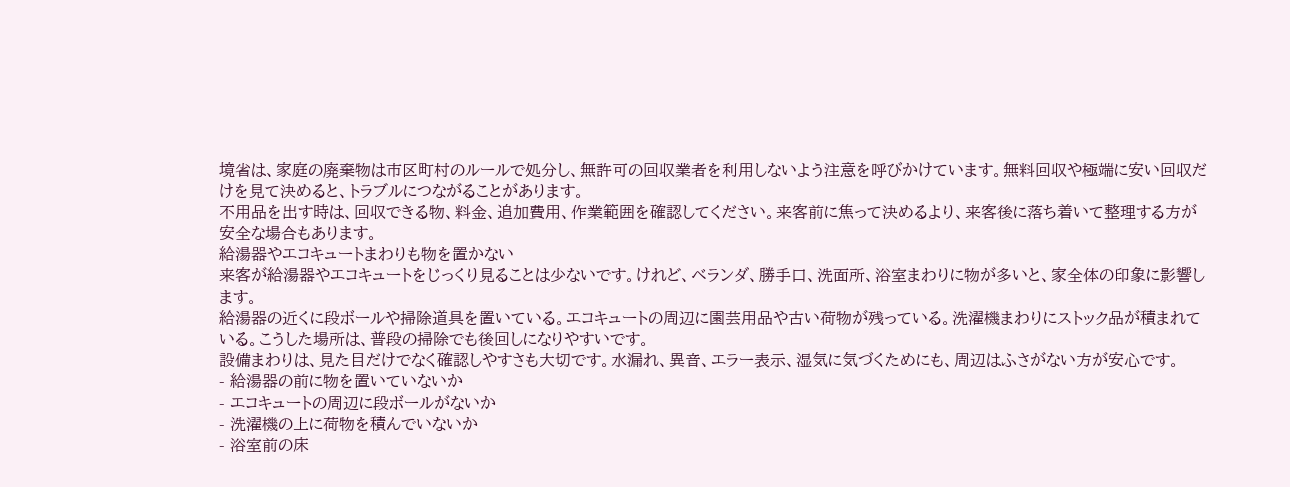境省は、家庭の廃棄物は市区町村のルールで処分し、無許可の回収業者を利用しないよう注意を呼びかけています。無料回収や極端に安い回収だけを見て決めると、トラブルにつながることがあります。
不用品を出す時は、回収できる物、料金、追加費用、作業範囲を確認してください。来客前に焦って決めるより、来客後に落ち着いて整理する方が安全な場合もあります。
給湯器やエコキュートまわりも物を置かない
来客が給湯器やエコキュートをじっくり見ることは少ないです。けれど、ベランダ、勝手口、洗面所、浴室まわりに物が多いと、家全体の印象に影響します。
給湯器の近くに段ボールや掃除道具を置いている。エコキュートの周辺に園芸用品や古い荷物が残っている。洗濯機まわりにストック品が積まれている。こうした場所は、普段の掃除でも後回しになりやすいです。
設備まわりは、見た目だけでなく確認しやすさも大切です。水漏れ、異音、エラー表示、湿気に気づくためにも、周辺はふさがない方が安心です。
- 給湯器の前に物を置いていないか
- エコキュートの周辺に段ボールがないか
- 洗濯機の上に荷物を積んでいないか
- 浴室前の床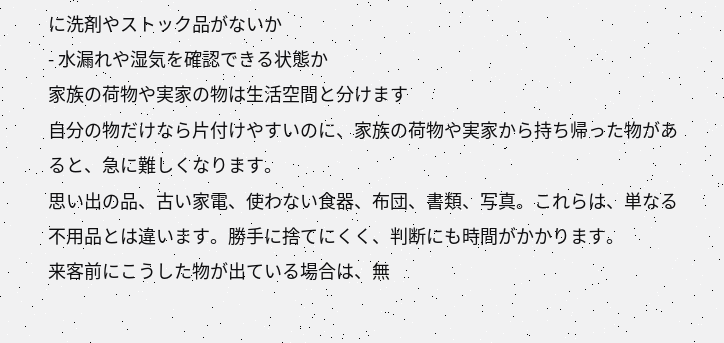に洗剤やストック品がないか
- 水漏れや湿気を確認できる状態か
家族の荷物や実家の物は生活空間と分けます
自分の物だけなら片付けやすいのに、家族の荷物や実家から持ち帰った物があると、急に難しくなります。
思い出の品、古い家電、使わない食器、布団、書類、写真。これらは、単なる不用品とは違います。勝手に捨てにくく、判断にも時間がかかります。
来客前にこうした物が出ている場合は、無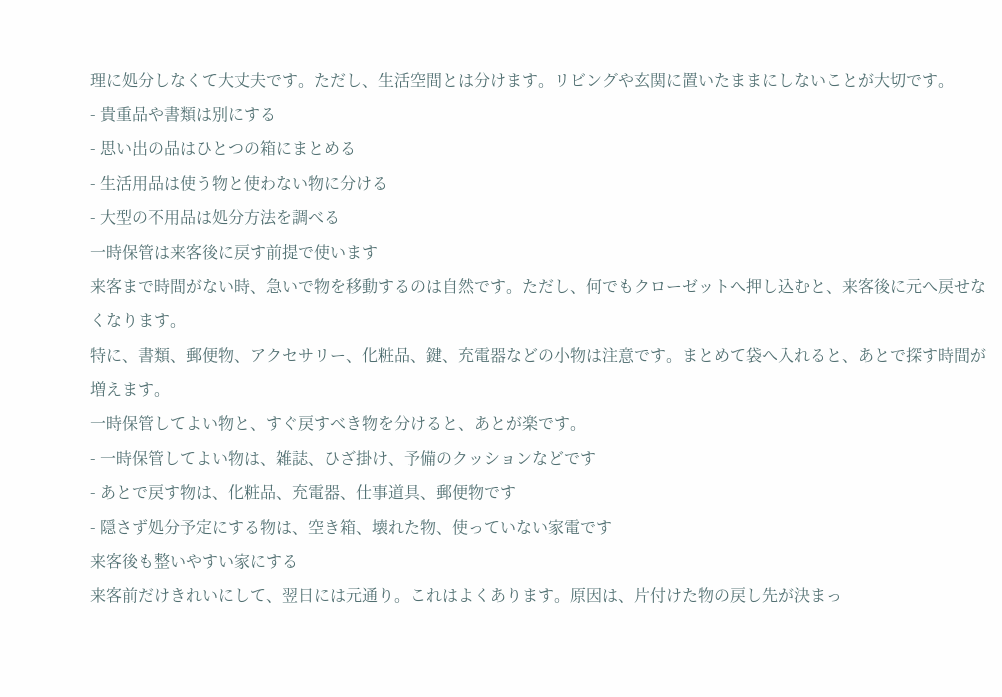理に処分しなくて大丈夫です。ただし、生活空間とは分けます。リビングや玄関に置いたままにしないことが大切です。
- 貴重品や書類は別にする
- 思い出の品はひとつの箱にまとめる
- 生活用品は使う物と使わない物に分ける
- 大型の不用品は処分方法を調べる
一時保管は来客後に戻す前提で使います
来客まで時間がない時、急いで物を移動するのは自然です。ただし、何でもクローゼットへ押し込むと、来客後に元へ戻せなくなります。
特に、書類、郵便物、アクセサリー、化粧品、鍵、充電器などの小物は注意です。まとめて袋へ入れると、あとで探す時間が増えます。
一時保管してよい物と、すぐ戻すべき物を分けると、あとが楽です。
- 一時保管してよい物は、雑誌、ひざ掛け、予備のクッションなどです
- あとで戻す物は、化粧品、充電器、仕事道具、郵便物です
- 隠さず処分予定にする物は、空き箱、壊れた物、使っていない家電です
来客後も整いやすい家にする
来客前だけきれいにして、翌日には元通り。これはよくあります。原因は、片付けた物の戻し先が決まっ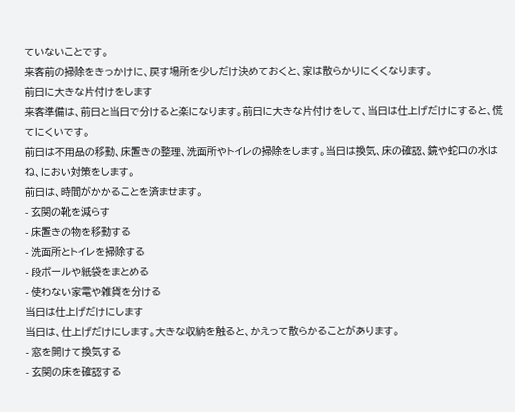ていないことです。
来客前の掃除をきっかけに、戻す場所を少しだけ決めておくと、家は散らかりにくくなります。
前日に大きな片付けをします
来客準備は、前日と当日で分けると楽になります。前日に大きな片付けをして、当日は仕上げだけにすると、慌てにくいです。
前日は不用品の移動、床置きの整理、洗面所やトイレの掃除をします。当日は換気、床の確認、鏡や蛇口の水はね、におい対策をします。
前日は、時間がかかることを済ませます。
- 玄関の靴を減らす
- 床置きの物を移動する
- 洗面所とトイレを掃除する
- 段ボールや紙袋をまとめる
- 使わない家電や雑貨を分ける
当日は仕上げだけにします
当日は、仕上げだけにします。大きな収納を触ると、かえって散らかることがあります。
- 窓を開けて換気する
- 玄関の床を確認する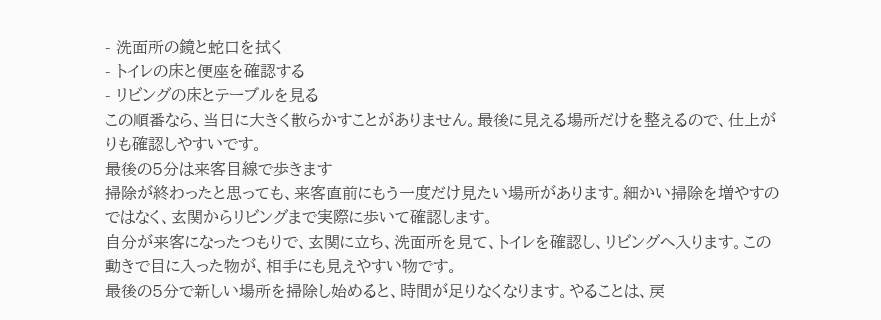- 洗面所の鏡と蛇口を拭く
- トイレの床と便座を確認する
- リビングの床とテーブルを見る
この順番なら、当日に大きく散らかすことがありません。最後に見える場所だけを整えるので、仕上がりも確認しやすいです。
最後の5分は来客目線で歩きます
掃除が終わったと思っても、来客直前にもう一度だけ見たい場所があります。細かい掃除を増やすのではなく、玄関からリビングまで実際に歩いて確認します。
自分が来客になったつもりで、玄関に立ち、洗面所を見て、トイレを確認し、リビングへ入ります。この動きで目に入った物が、相手にも見えやすい物です。
最後の5分で新しい場所を掃除し始めると、時間が足りなくなります。やることは、戻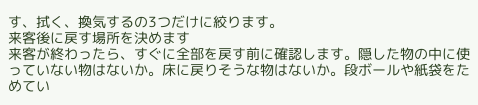す、拭く、換気するの3つだけに絞ります。
来客後に戻す場所を決めます
来客が終わったら、すぐに全部を戻す前に確認します。隠した物の中に使っていない物はないか。床に戻りそうな物はないか。段ボールや紙袋をためてい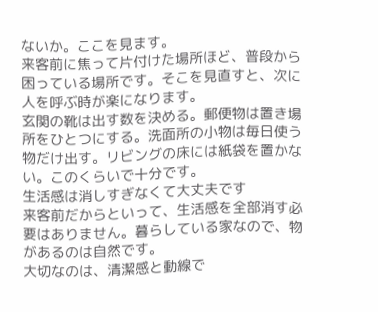ないか。ここを見ます。
来客前に焦って片付けた場所ほど、普段から困っている場所です。そこを見直すと、次に人を呼ぶ時が楽になります。
玄関の靴は出す数を決める。郵便物は置き場所をひとつにする。洗面所の小物は毎日使う物だけ出す。リビングの床には紙袋を置かない。このくらいで十分です。
生活感は消しすぎなくて大丈夫です
来客前だからといって、生活感を全部消す必要はありません。暮らしている家なので、物があるのは自然です。
大切なのは、清潔感と動線で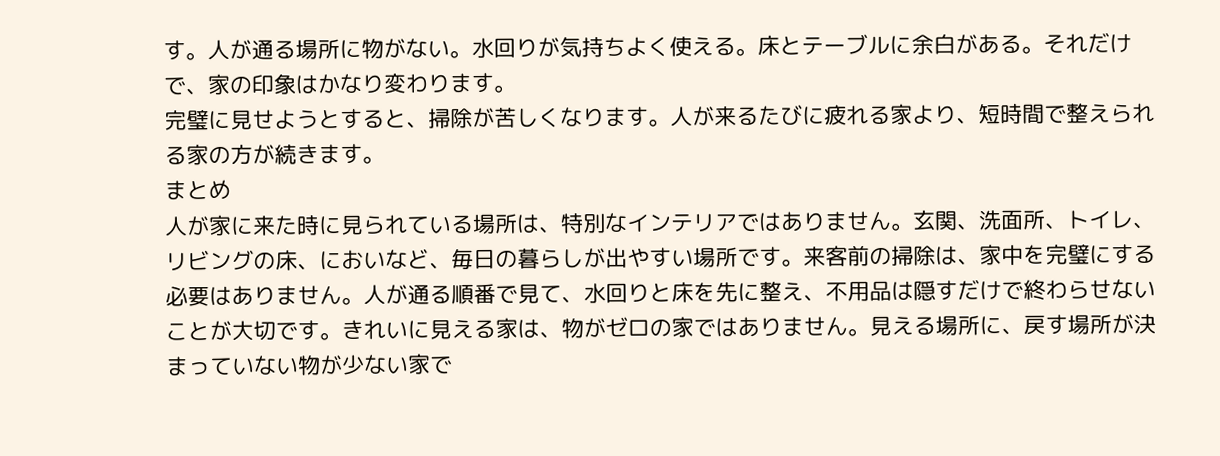す。人が通る場所に物がない。水回りが気持ちよく使える。床とテーブルに余白がある。それだけで、家の印象はかなり変わります。
完璧に見せようとすると、掃除が苦しくなります。人が来るたびに疲れる家より、短時間で整えられる家の方が続きます。
まとめ
人が家に来た時に見られている場所は、特別なインテリアではありません。玄関、洗面所、トイレ、リビングの床、においなど、毎日の暮らしが出やすい場所です。来客前の掃除は、家中を完璧にする必要はありません。人が通る順番で見て、水回りと床を先に整え、不用品は隠すだけで終わらせないことが大切です。きれいに見える家は、物がゼロの家ではありません。見える場所に、戻す場所が決まっていない物が少ない家で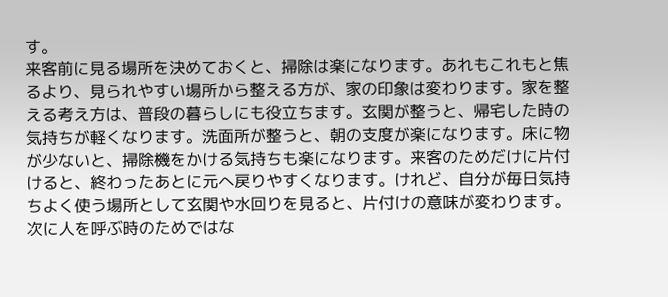す。
来客前に見る場所を決めておくと、掃除は楽になります。あれもこれもと焦るより、見られやすい場所から整える方が、家の印象は変わります。家を整える考え方は、普段の暮らしにも役立ちます。玄関が整うと、帰宅した時の気持ちが軽くなります。洗面所が整うと、朝の支度が楽になります。床に物が少ないと、掃除機をかける気持ちも楽になります。来客のためだけに片付けると、終わったあとに元へ戻りやすくなります。けれど、自分が毎日気持ちよく使う場所として玄関や水回りを見ると、片付けの意味が変わります。
次に人を呼ぶ時のためではな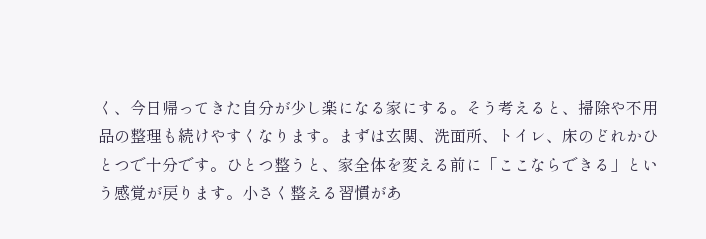く、今日帰ってきた自分が少し楽になる家にする。そう考えると、掃除や不用品の整理も続けやすくなります。まずは玄関、洗面所、トイレ、床のどれかひとつで十分です。ひとつ整うと、家全体を変える前に「ここならできる」という感覚が戻ります。小さく整える習慣があ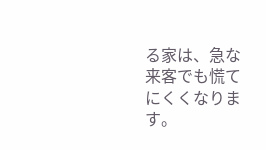る家は、急な来客でも慌てにくくなります。